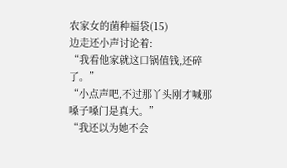农家女的菌种福袋(15)
边走还小声讨论着:
“我看他家就这口锅值钱,还碎了。”
“小点声吧,不过那丫头刚才喊那嗓子嗓门是真大。”
“我还以为她不会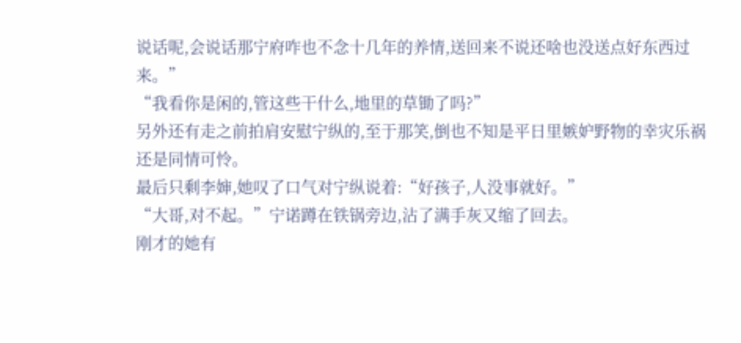说话呢,会说话那宁府咋也不念十几年的养情,送回来不说还啥也没送点好东西过来。”
“我看你是闲的,管这些干什么,地里的草锄了吗?”
另外还有走之前拍肩安慰宁纵的,至于那笑,倒也不知是平日里嫉妒野物的幸灾乐祸还是同情可怜。
最后只剩李婶,她叹了口气对宁纵说着:“好孩子,人没事就好。”
“大哥,对不起。”宁诺蹲在铁锅旁边,沾了满手灰又缩了回去。
刚才的她有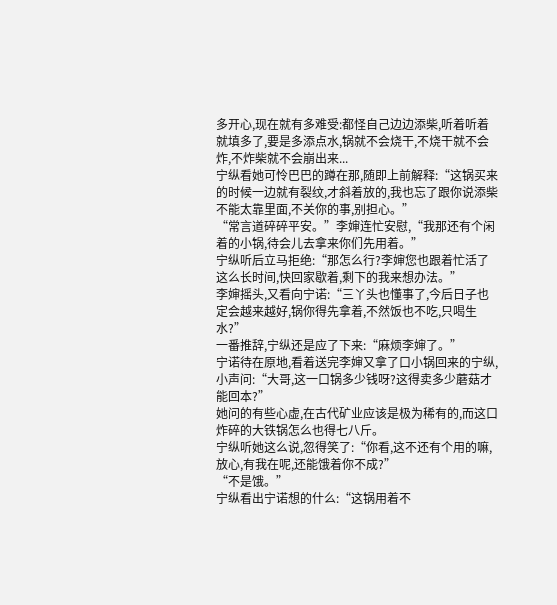多开心,现在就有多难受:都怪自己边边添柴,听着听着就填多了,要是多添点水,锅就不会烧干,不烧干就不会炸,不炸柴就不会崩出来...
宁纵看她可怜巴巴的蹲在那,随即上前解释:“这锅买来的时候一边就有裂纹,才斜着放的,我也忘了跟你说添柴不能太靠里面,不关你的事,别担心。”
“常言道碎碎平安。”李婶连忙安慰,“我那还有个闲着的小锅,待会儿去拿来你们先用着。”
宁纵听后立马拒绝:“那怎么行?李婶您也跟着忙活了这么长时间,快回家歇着,剩下的我来想办法。”
李婶摇头,又看向宁诺:“三丫头也懂事了,今后日子也定会越来越好,锅你得先拿着,不然饭也不吃,只喝生水?”
一番推辞,宁纵还是应了下来:“麻烦李婶了。”
宁诺待在原地,看着送完李婶又拿了口小锅回来的宁纵,小声问:“大哥,这一口锅多少钱呀?这得卖多少蘑菇才能回本?”
她问的有些心虚,在古代矿业应该是极为稀有的,而这口炸碎的大铁锅怎么也得七八斤。
宁纵听她这么说,忽得笑了:“你看,这不还有个用的嘛,放心,有我在呢,还能饿着你不成?”
“不是饿。”
宁纵看出宁诺想的什么:“这锅用着不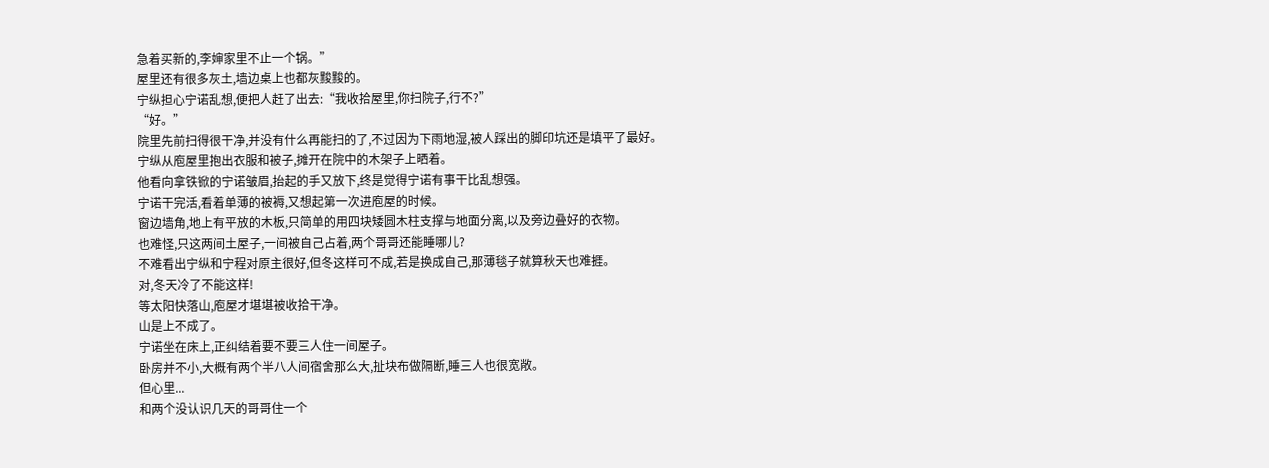急着买新的,李婶家里不止一个锅。”
屋里还有很多灰土,墙边桌上也都灰黢黢的。
宁纵担心宁诺乱想,便把人赶了出去:“我收拾屋里,你扫院子,行不?”
“好。”
院里先前扫得很干净,并没有什么再能扫的了,不过因为下雨地湿,被人踩出的脚印坑还是填平了最好。
宁纵从庖屋里抱出衣服和被子,摊开在院中的木架子上晒着。
他看向拿铁锨的宁诺皱眉,抬起的手又放下,终是觉得宁诺有事干比乱想强。
宁诺干完活,看着单薄的被褥,又想起第一次进庖屋的时候。
窗边墙角,地上有平放的木板,只简单的用四块矮圆木柱支撑与地面分离,以及旁边叠好的衣物。
也难怪,只这两间土屋子,一间被自己占着,两个哥哥还能睡哪儿?
不难看出宁纵和宁程对原主很好,但冬这样可不成,若是换成自己,那薄毯子就算秋天也难捱。
对,冬天冷了不能这样!
等太阳快落山,庖屋才堪堪被收拾干净。
山是上不成了。
宁诺坐在床上,正纠结着要不要三人住一间屋子。
卧房并不小,大概有两个半八人间宿舍那么大,扯块布做隔断,睡三人也很宽敞。
但心里...
和两个没认识几天的哥哥住一个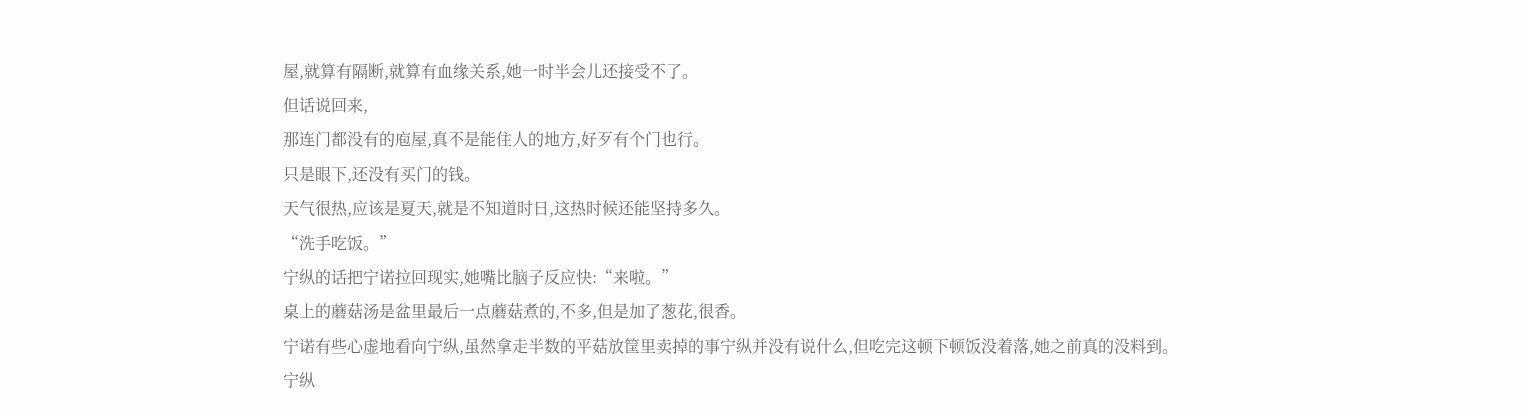屋,就算有隔断,就算有血缘关系,她一时半会儿还接受不了。
但话说回来,
那连门都没有的庖屋,真不是能住人的地方,好歹有个门也行。
只是眼下,还没有买门的钱。
天气很热,应该是夏天,就是不知道时日,这热时候还能坚持多久。
“洗手吃饭。”
宁纵的话把宁诺拉回现实,她嘴比脑子反应快:“来啦。”
桌上的蘑菇汤是盆里最后一点蘑菇煮的,不多,但是加了葱花,很香。
宁诺有些心虚地看向宁纵,虽然拿走半数的平菇放筐里卖掉的事宁纵并没有说什么,但吃完这顿下顿饭没着落,她之前真的没料到。
宁纵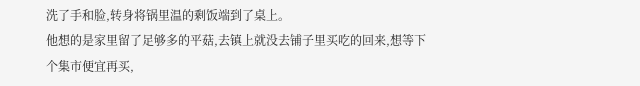洗了手和脸,转身将锅里温的剩饭端到了桌上。
他想的是家里留了足够多的平菇,去镇上就没去铺子里买吃的回来,想等下个集市便宜再买,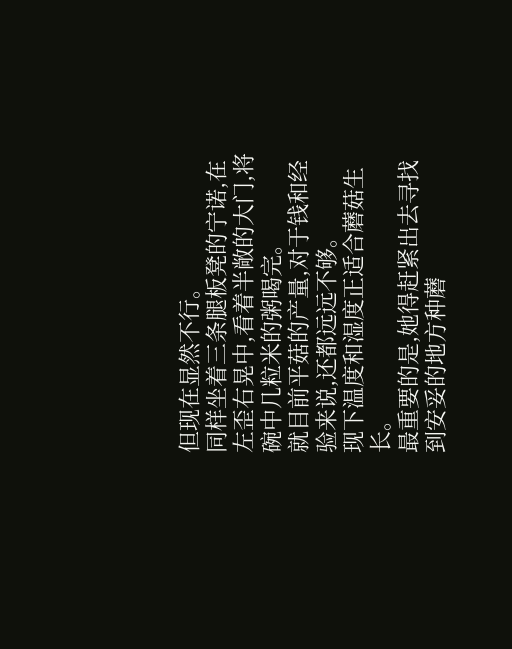但现在显然不行。
同样坐着三条腿板凳的宁诺,在左歪右晃中,看着半敞的大门,将碗中几粒米的粥喝完。
就目前平菇的产量,对于钱和经验来说,还都远远不够。
现下温度和湿度正适合蘑菇生长。
最重要的是,她得赶紧出去寻找到安妥的地方种蘑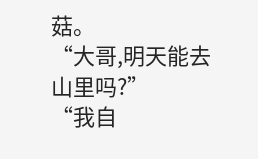菇。
“大哥,明天能去山里吗?”
“我自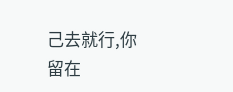己去就行,你留在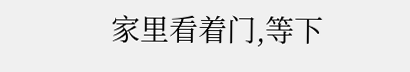家里看着门,等下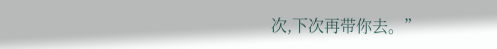次,下次再带你去。”